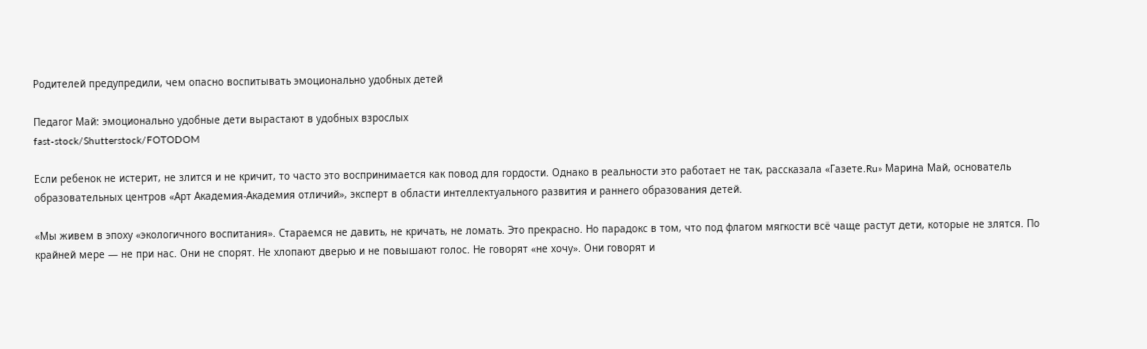Родителей предупредили, чем опасно воспитывать эмоционально удобных детей

Педагог Май: эмоционально удобные дети вырастают в удобных взрослых
fast-stock/Shutterstock/FOTODOM

Если ребенок не истерит, не злится и не кричит, то часто это воспринимается как повод для гордости. Однако в реальности это работает не так, рассказала «Газете.Ru» Марина Май, основатель образовательных центров «Арт Академия-Академия отличий», эксперт в области интеллектуального развития и раннего образования детей.

«Мы живем в эпоху «экологичного воспитания». Стараемся не давить, не кричать, не ломать. Это прекрасно. Но парадокс в том, что под флагом мягкости всё чаще растут дети, которые не злятся. По крайней мере — не при нас. Они не спорят. Не хлопают дверью и не повышают голос. Не говорят «не хочу». Они говорят и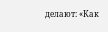делают: «Как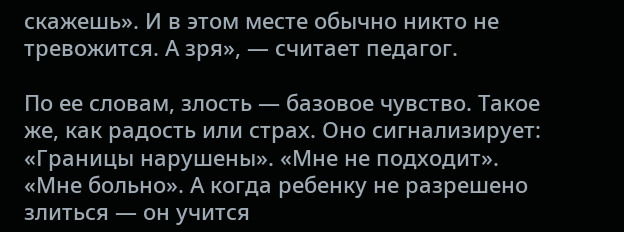скажешь». И в этом месте обычно никто не тревожится. А зря», — считает педагог.

По ее словам, злость — базовое чувство. Такое же, как радость или страх. Оно сигнализирует: «Границы нарушены». «Мне не подходит». «Мне больно». А когда ребенку не разрешено злиться — он учится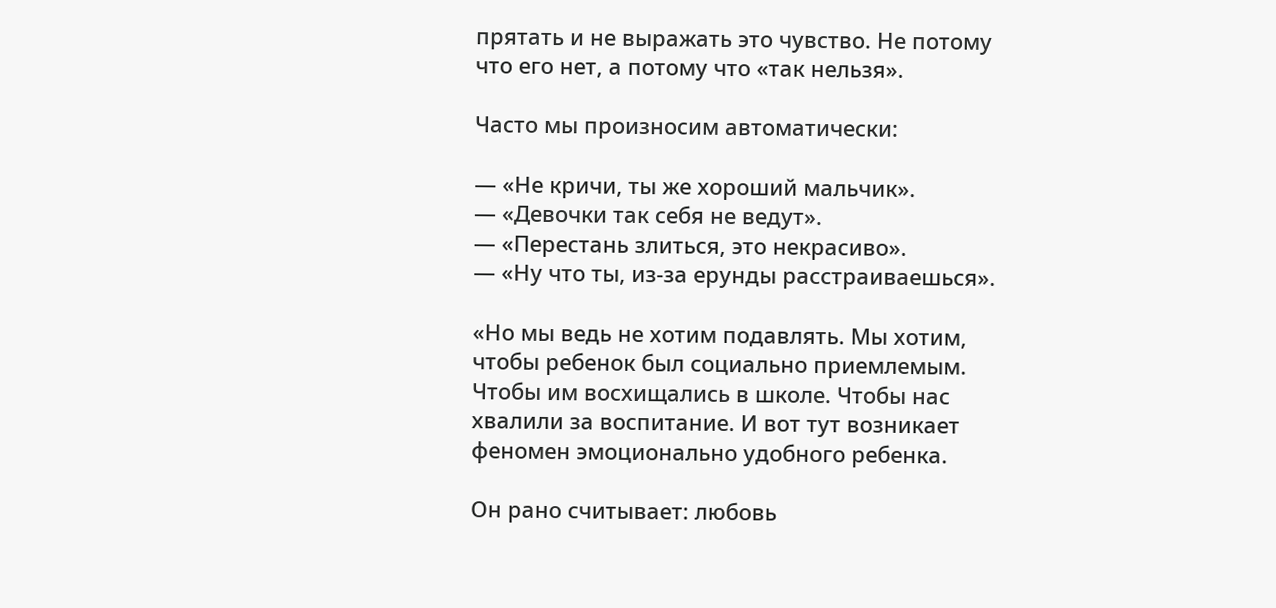прятать и не выражать это чувство. Не потому что его нет, а потому что «так нельзя».

Часто мы произносим автоматически:

— «Не кричи, ты же хороший мальчик».
— «Девочки так себя не ведут».
— «Перестань злиться, это некрасиво».
— «Ну что ты, из-за ерунды расстраиваешься».

«Но мы ведь не хотим подавлять. Мы хотим, чтобы ребенок был социально приемлемым. Чтобы им восхищались в школе. Чтобы нас хвалили за воспитание. И вот тут возникает феномен эмоционально удобного ребенка.

Он рано считывает: любовь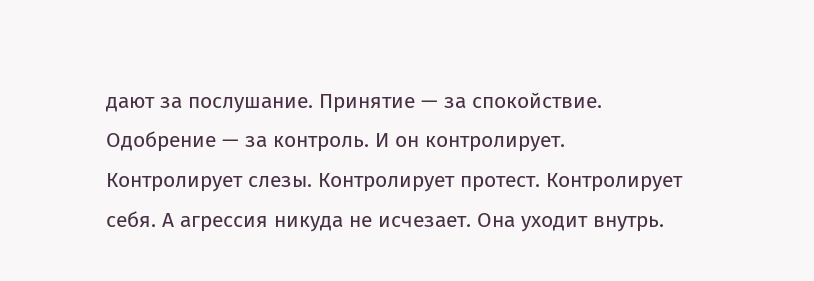дают за послушание. Принятие — за спокойствие. Одобрение — за контроль. И он контролирует. Контролирует слезы. Контролирует протест. Контролирует себя. А агрессия никуда не исчезает. Она уходит внутрь.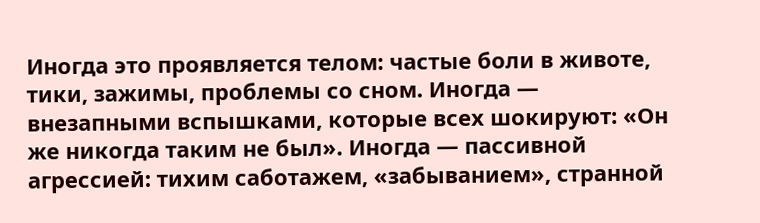Иногда это проявляется телом: частые боли в животе, тики, зажимы, проблемы со сном. Иногда — внезапными вспышками, которые всех шокируют: «Он же никогда таким не был». Иногда — пассивной агрессией: тихим саботажем, «забыванием», странной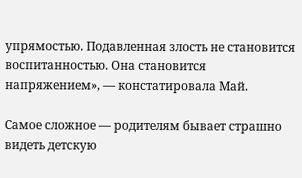упрямостью. Подавленная злость не становится воспитанностью. Она становится напряжением», — констатировала Май.

Самое сложное — родителям бывает страшно видеть детскую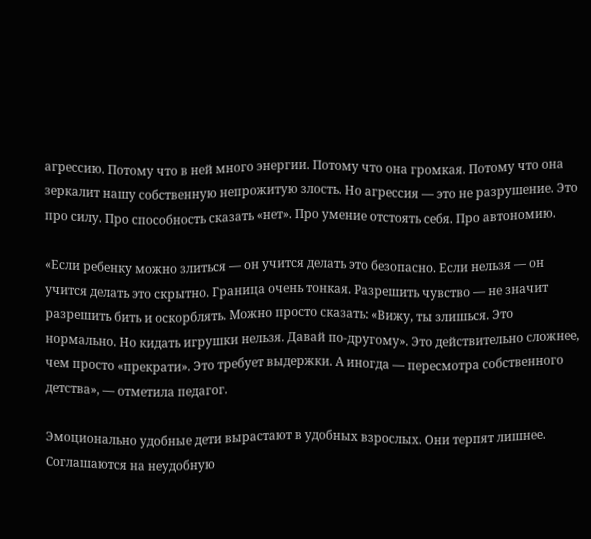агрессию. Потому что в ней много энергии. Потому что она громкая. Потому что она зеркалит нашу собственную непрожитую злость. Но агрессия — это не разрушение. Это про силу. Про способность сказать «нет». Про умение отстоять себя. Про автономию.

«Если ребенку можно злиться — он учится делать это безопасно. Если нельзя — он учится делать это скрытно. Граница очень тонкая. Разрешить чувство — не значит разрешить бить и оскорблять. Можно просто сказать: «Вижу, ты злишься. Это нормально. Но кидать игрушки нельзя. Давай по-другому». Это действительно сложнее, чем просто «прекрати». Это требует выдержки. А иногда — пересмотра собственного детства», — отметила педагог.

Эмоционально удобные дети вырастают в удобных взрослых. Они терпят лишнее. Соглашаются на неудобную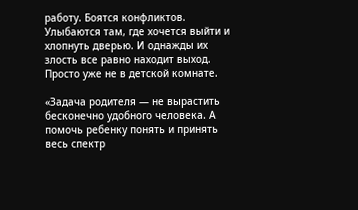работу. Боятся конфликтов. Улыбаются там, где хочется выйти и хлопнуть дверью. И однажды их злость все равно находит выход. Просто уже не в детской комнате.

«Задача родителя — не вырастить бесконечно удобного человека. А помочь ребенку понять и принять весь спектр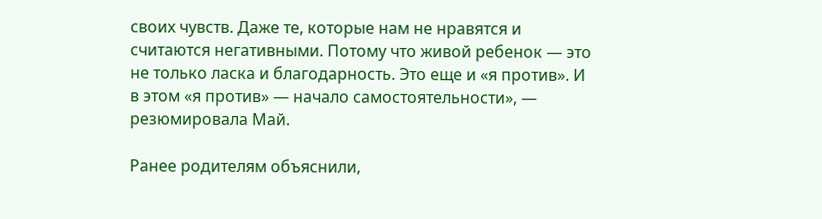своих чувств. Даже те, которые нам не нравятся и считаются негативными. Потому что живой ребенок — это не только ласка и благодарность. Это еще и «я против». И в этом «я против» — начало самостоятельности», — резюмировала Май.

Ранее родителям объяснили,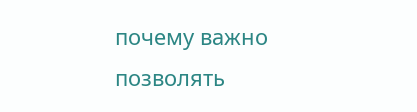почему важно позволять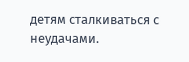детям сталкиваться с неудачами.